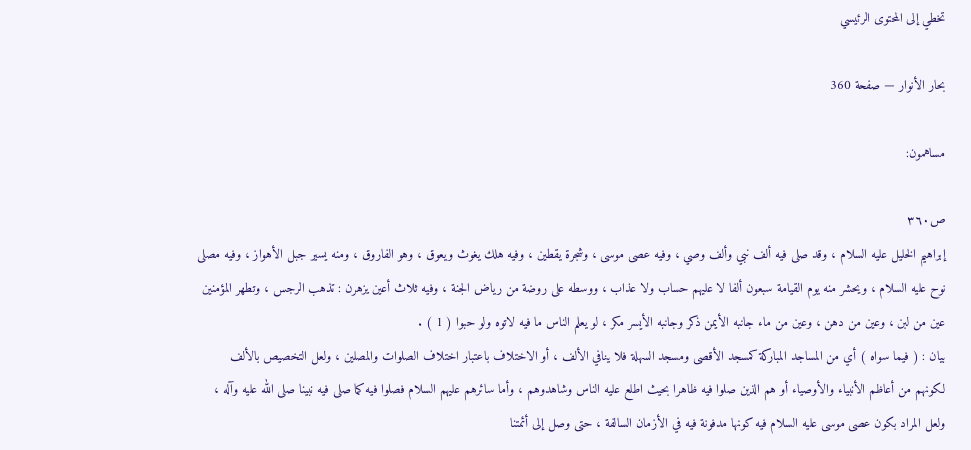تخطي إلى المحتوى الرئيسي

بحار الأنوار — صفحة 360

مساهمون:

ص٣٦٠
إبراهيم الخليل عليه السلام ، وقد صلى فيه ألف نبي وألف وصي ، وفيه عصى موسى ، وشجرة يقطين ، وفيه هلك يغوث ويعوق ، وهو الفاروق ، ومنه يسير جبل الأهواز ، وفيه مصلى نوح عليه السلام ، ويحشر منه يوم القيامة سبعون ألفا لا عليهم حساب ولا عذاب ، ووسطه على روضة من رياض الجنة ، وفيه ثلاث أعين يزهرن : تذهب الرجس ، وتطهر المؤمنين عين من لبن ، وعين من دهن ، وعين من ماء جانبه الأيمن ذكر وجانبه الأيسر مكر ، لو يعلم الناس ما فيه لاتوه ولو حبوا ( 1 ) .
بيان : ( فيما سواه ) أي من المساجد المباركة كمسجد الأقصى ومسجد السهلة فلا ينافي الألف ، أو الاختلاف باعتبار اختلاف الصلوات والمصلين ، ولعل التخصيص بالألف لكونهم من أعاظم الأنبياء والأوصياء أو هم الذين صلوا فيه ظاهرا بحيث اطلع عليه الناس وشاهدوهم ، وأما سائرهم عليهم السلام فصلوا فيه كما صلى فيه نبينا صلى الله عليه وآله ، ولعل المراد بكون عصى موسى عليه السلام فيه كونها مدفونة فيه في الأزمان السالفة ، حتى وصل إلى أئمتنا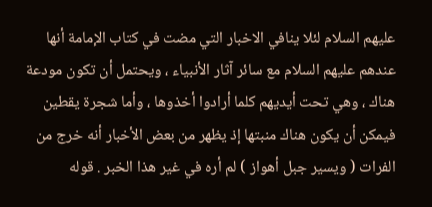عليهم السلام لئلا ينافي الاخبار التي مضت في كتاب الإمامة أنها عندهم عليهم السلام مع سائر آثار الأنبياء ، ويحتمل أن تكون مودعة هناك ، وهي تحت أيديهم كلما أرادوا أخذوها ، وأما شجرة يقطين فيمكن أن يكون هناك منبتها إذ يظهر من بعض الأخبار أنه خرج من الفرات ( ويسير جبل أهواز ) لم أره في غير هذا الخبر . قوله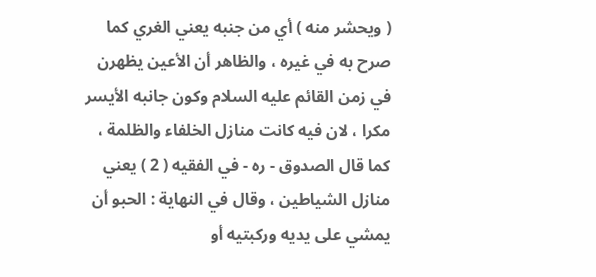( ويحشر منه ) أي من جنبه يعني الغري كما صرح به في غيره ، والظاهر أن الأعين يظهرن في زمن القائم عليه السلام وكون جانبه الأيسر مكرا ، لان فيه كانت منازل الخلفاء والظلمة ، كما قال الصدوق - ره - في الفقيه ( 2 ) يعني منازل الشياطين ، وقال في النهاية : الحبو أن يمشي على يديه وركبتيه أو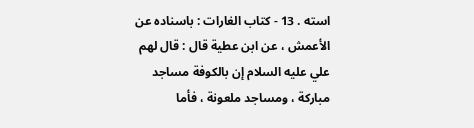استه . 13 - كتاب الغارات : باسناده عن الأعمش ، عن ابن عطية قال : قال لهم علي عليه السلام إن بالكوفة مساجد مباركة ، ومساجد ملعونة ، فأما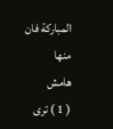المباركة فان منها
هامش
( 1 ) ترى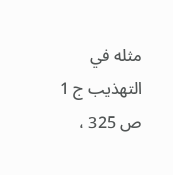مثله في التهذيب ج 1 ص 325 ،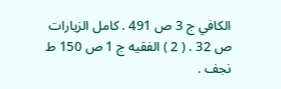الكافي ج 3 ص 491 . كامل الزيارات ص 32 . ( 2 ) الفقيه ج 1 ص 150 ط نجف .